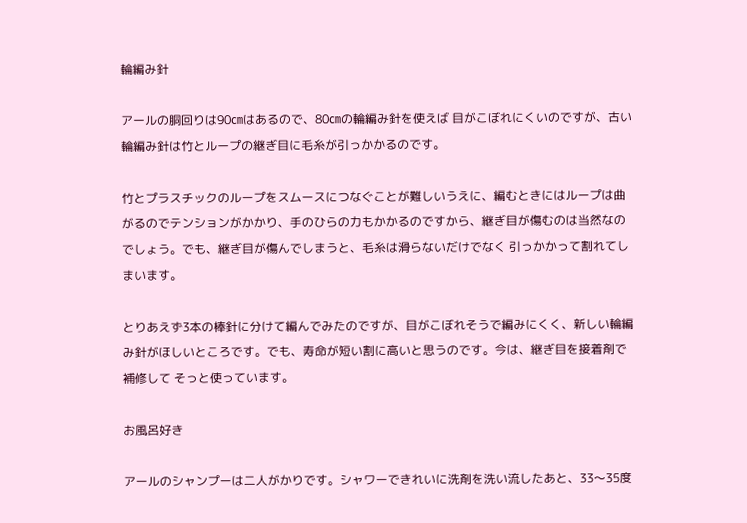輪編み針

アールの胴回りは90㎝はあるので、80㎝の輪編み針を使えば 目がこぼれにくいのですが、古い輪編み針は竹とループの継ぎ目に毛糸が引っかかるのです。

竹とプラスチックのループをスムースにつなぐことが難しいうえに、編むときにはループは曲がるのでテンションがかかり、手のひらの力もかかるのですから、継ぎ目が傷むのは当然なのでしょう。でも、継ぎ目が傷んでしまうと、毛糸は滑らないだけでなく 引っかかって割れてしまいます。

とりあえず3本の棒針に分けて編んでみたのですが、目がこぼれそうで編みにくく、新しい輪編み針がほしいところです。でも、寿命が短い割に高いと思うのです。今は、継ぎ目を接着剤で補修して そっと使っています。

お風呂好き

アールのシャンプーは二人がかりです。シャワーできれいに洗剤を洗い流したあと、33〜35度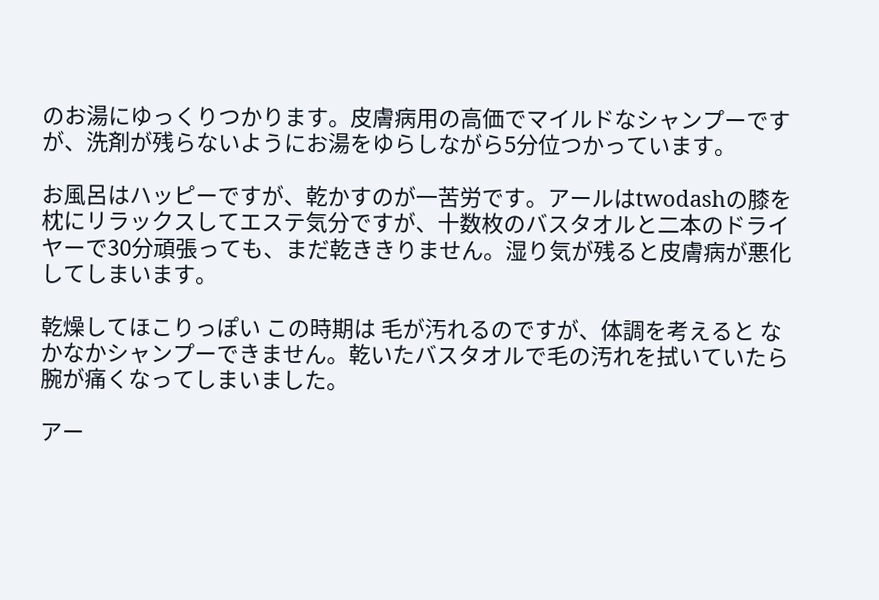のお湯にゆっくりつかります。皮膚病用の高価でマイルドなシャンプーですが、洗剤が残らないようにお湯をゆらしながら5分位つかっています。

お風呂はハッピーですが、乾かすのが一苦労です。アールはtwodashの膝を枕にリラックスしてエステ気分ですが、十数枚のバスタオルと二本のドライヤーで30分頑張っても、まだ乾ききりません。湿り気が残ると皮膚病が悪化してしまいます。

乾燥してほこりっぽい この時期は 毛が汚れるのですが、体調を考えると なかなかシャンプーできません。乾いたバスタオルで毛の汚れを拭いていたら腕が痛くなってしまいました。

アー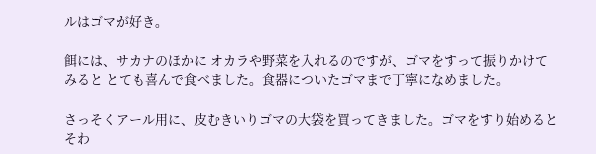ルはゴマが好き。

餌には、サカナのほかに オカラや野菜を入れるのですが、ゴマをすって振りかけてみると とても喜んで食べました。食器についたゴマまで丁寧になめました。

さっそくアール用に、皮むきいりゴマの大袋を買ってきました。ゴマをすり始めるとそわ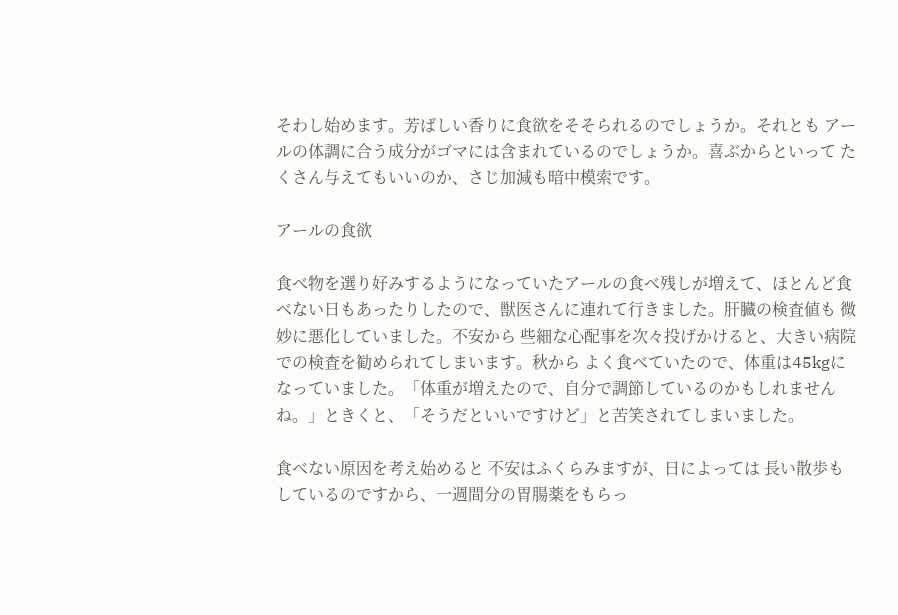そわし始めます。芳ばしい香りに食欲をそそられるのでしょうか。それとも アールの体調に合う成分がゴマには含まれているのでしょうか。喜ぶからといって たくさん与えてもいいのか、さじ加減も暗中模索です。

アールの食欲

食べ物を選り好みするようになっていたアールの食べ残しが増えて、ほとんど食べない日もあったりしたので、獣医さんに連れて行きました。肝臓の検査値も 微妙に悪化していました。不安から 些細な心配事を次々投げかけると、大きい病院での検査を勧められてしまいます。秋から よく食べていたので、体重は45kgになっていました。「体重が増えたので、自分で調節しているのかもしれませんね。」ときくと、「そうだといいですけど」と苦笑されてしまいました。

食べない原因を考え始めると 不安はふくらみますが、日によっては 長い散歩もしているのですから、一週間分の胃腸薬をもらっ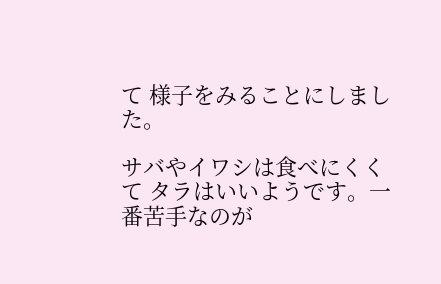て 様子をみることにしました。

サバやイワシは食べにくくて タラはいいようです。一番苦手なのが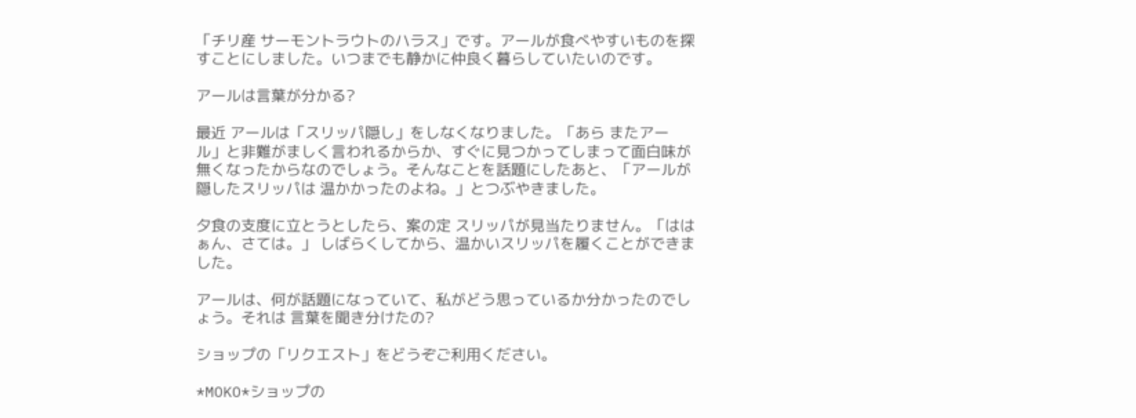「チリ産 サーモントラウトのハラス」です。アールが食べやすいものを探すことにしました。いつまでも静かに仲良く暮らしていたいのです。

アールは言葉が分かる?

最近 アールは「スリッパ隠し」をしなくなりました。「あら またアール」と非難がましく言われるからか、すぐに見つかってしまって面白味が無くなったからなのでしょう。そんなことを話題にしたあと、「アールが隠したスリッパは 温かかったのよね。」とつぶやきました。

夕食の支度に立とうとしたら、案の定 スリッパが見当たりません。「ははぁん、さては。」 しばらくしてから、温かいスリッパを履くことができました。

アールは、何が話題になっていて、私がどう思っているか分かったのでしょう。それは 言葉を聞き分けたの?

ショップの「リクエスト」をどうぞご利用ください。

*MOKO*ショップの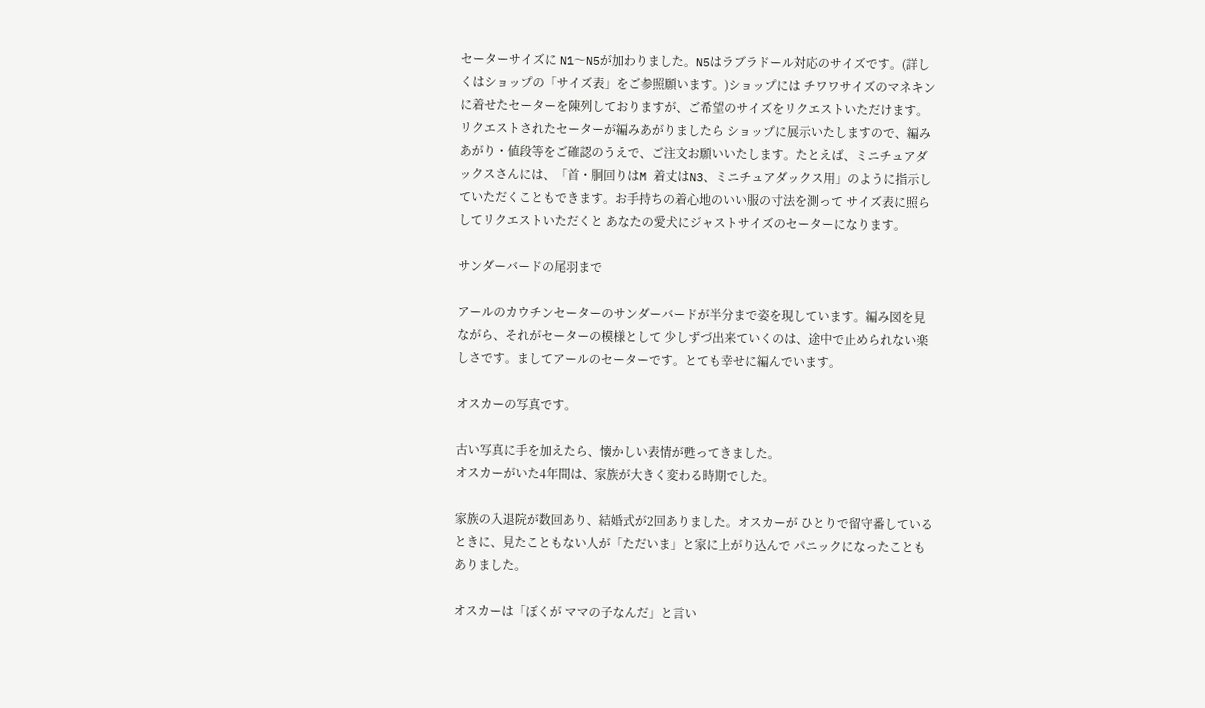セーターサイズに N1〜N5が加わりました。N5はラブラドール対応のサイズです。(詳しくはショップの「サイズ表」をご参照願います。)ショップには チワワサイズのマネキンに着せたセーターを陳列しておりますが、ご希望のサイズをリクエストいただけます。リクエストされたセーターが編みあがりましたら ショップに展示いたしますので、編みあがり・値段等をご確認のうえで、ご注文お願いいたします。たとえば、ミニチュアダックスさんには、「首・胴回りはM 着丈はN3、ミニチュアダックス用」のように指示していただくこともできます。お手持ちの着心地のいい服の寸法を測って サイズ表に照らしてリクエストいただくと あなたの愛犬にジャストサイズのセーターになります。

サンダーバードの尾羽まで

アールのカウチンセーターのサンダーバードが半分まで姿を現しています。編み図を見ながら、それがセーターの模様として 少しずづ出来ていくのは、途中で止められない楽しさです。ましてアールのセーターです。とても幸せに編んでいます。

オスカーの写真です。

古い写真に手を加えたら、懐かしい表情が甦ってきました。
オスカーがいた4年間は、家族が大きく変わる時期でした。

家族の入退院が数回あり、結婚式が2回ありました。オスカーが ひとりで留守番しているときに、見たこともない人が「ただいま」と家に上がり込んで パニックになったこともありました。

オスカーは「ぼくが ママの子なんだ」と言い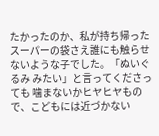たかったのか、私が持ち帰ったスーパーの袋さえ誰にも触らせないような子でした。「ぬいぐるみ みたい」と言ってくださっても 噛まないかヒヤヒヤもので、こどもには近づかない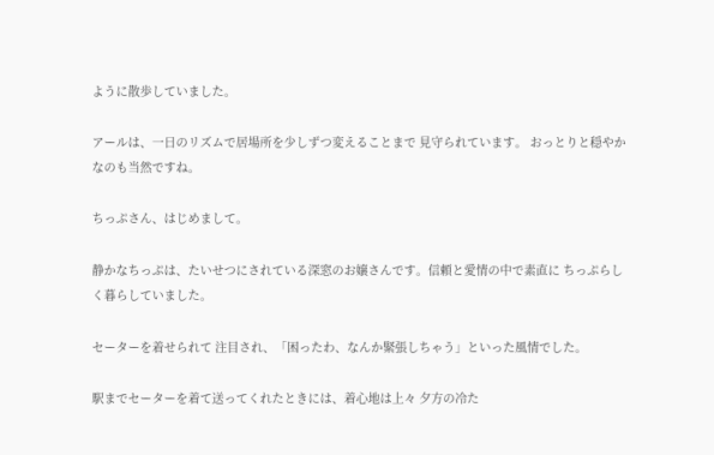ように散歩していました。

アールは、一日のリズムで居場所を少しずつ変えることまで 見守られています。 おっとりと穏やかなのも当然ですね。

ちっぷさん、はじめまして。

静かなちっぷは、たいせつにされている深窓のお嬢さんです。信頼と愛情の中で素直に ちっぷらしく暮らしていました。

セーターを着せられて 注目され、「困ったわ、なんか緊張しちゃう」といった風情でした。

駅までセーターを着て送ってくれたときには、着心地は上々 夕方の冷た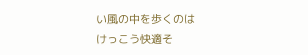い風の中を歩くのは
けっこう快適そ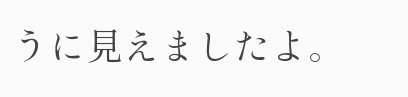うに見えましたよ。